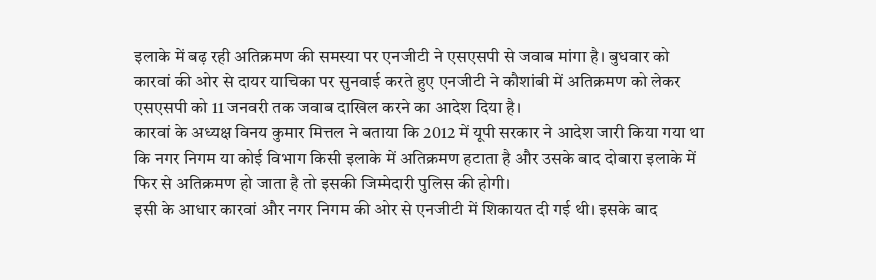इलाके में बढ़ रही अतिक्रमण की समस्या पर एनजीटी ने एसएसपी से जवाब मांगा है। बुधवार को कारवां की ओर से दायर याचिका पर सुनवाई करते हुए एनजीटी ने कौशांबी में अतिक्रमण को लेकर एसएसपी को 11 जनवरी तक जवाब दाखिल करने का आदेश दिया है।
कारवां के अध्यक्ष विनय कुमार मित्तल ने बताया कि 2012 में यूपी सरकार ने आदेश जारी किया गया था कि नगर निगम या कोई विभाग किसी इलाके में अतिक्रमण हटाता है और उसके बाद दोबारा इलाके में फिर से अतिक्रमण हो जाता है तो इसकी जिम्मेदारी पुलिस की होगी।
इसी के आधार कारवां और नगर निगम की ओर से एनजीटी में शिकायत दी गई थी। इसके बाद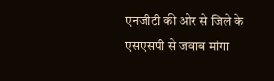एनजीटी की ओर से जिले के एसएसपी से जवाब मांगा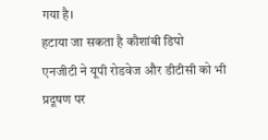गया है।
हटाया जा सकता है कौशांबी डिपो
एनजीटी ने यूपी रोडवेज और डीटीसी को भी प्रदूषण पर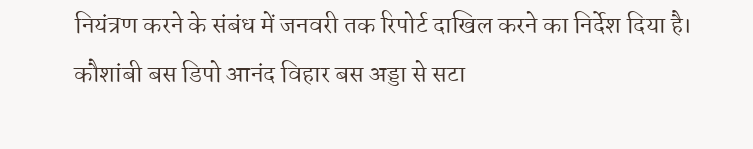नियंत्रण करने के संबंध में जनवरी तक रिपोर्ट दाखिल करने का निर्देश दिया है।
कौशांबी बस डिपो आनंद विहार बस अड्डा से सटा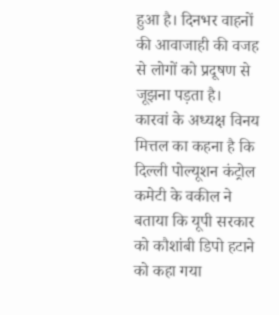हुआ है। दिनभर वाहनों की आवाजाही की वजह से लोगों को प्रदूषण से जूझना पड़ता है।
कारवां के अध्यक्ष विनय मित्तल का कहना है कि दिल्ली पोल्यूशन कंट्रोल कमेटी के वकील ने बताया कि यूपी सरकार को कौशांबी डिपो हटाने को कहा गया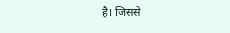है। जिससे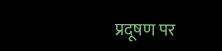प्रदूषण पर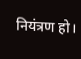नियंत्रण हो।